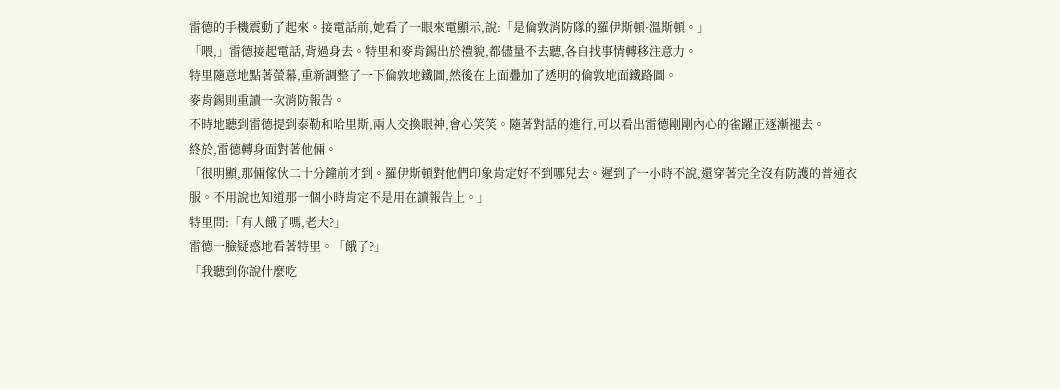雷德的手機震動了起來。接電話前,她看了一眼來電顯示,說:「是倫敦消防隊的羅伊斯頓·溫斯頓。」
「喂,」雷德接起電話,背過身去。特里和麥肯錫出於禮貌,都儘量不去聽,各自找事情轉移注意力。
特里隨意地點著螢幕,重新調整了一下倫敦地鐵圖,然後在上面疊加了透明的倫敦地面鐵路圖。
麥肯錫則重讀一次消防報告。
不時地聽到雷德提到泰勒和哈里斯,兩人交換眼神,會心笑笑。隨著對話的進行,可以看出雷德剛剛內心的雀躍正逐漸褪去。
終於,雷德轉身面對著他倆。
「很明顯,那倆傢伙二十分鐘前才到。羅伊斯頓對他們印象肯定好不到哪兒去。遲到了一小時不說,還穿著完全沒有防護的普通衣服。不用說也知道那一個小時肯定不是用在讀報告上。」
特里問:「有人餓了嗎,老大?」
雷德一臉疑惑地看著特里。「餓了?」
「我聽到你說什麼吃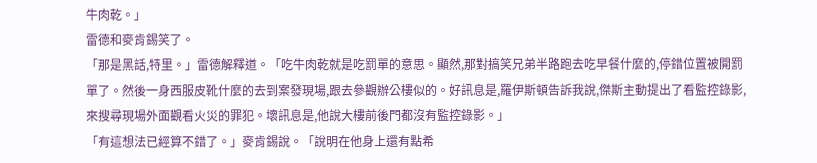牛肉乾。」
雷德和麥肯錫笑了。
「那是黑話,特里。」雷德解釋道。「吃牛肉乾就是吃罰單的意思。顯然,那對搞笑兄弟半路跑去吃早餐什麼的,停錯位置被開罰單了。然後一身西服皮靴什麼的去到案發現場,跟去參觀辦公樓似的。好訊息是,羅伊斯頓告訴我說,傑斯主動提出了看監控錄影,來搜尋現場外面觀看火災的罪犯。壞訊息是,他說大樓前後門都沒有監控錄影。」
「有這想法已經算不錯了。」麥肯錫說。「說明在他身上還有點希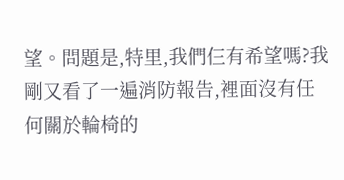望。問題是,特里,我們仨有希望嗎?我剛又看了一遍消防報告,裡面沒有任何關於輪椅的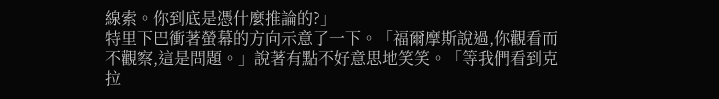線索。你到底是憑什麼推論的?」
特里下巴衝著螢幕的方向示意了一下。「福爾摩斯說過,你觀看而不觀察,這是問題。」說著有點不好意思地笑笑。「等我們看到克拉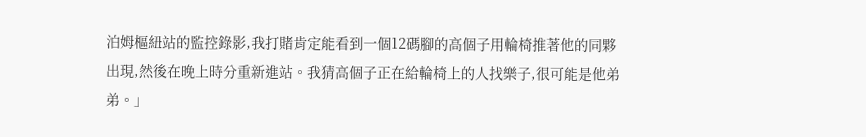泊姆樞紐站的監控錄影,我打賭肯定能看到一個12碼腳的高個子用輪椅推著他的同夥出現,然後在晚上時分重新進站。我猜高個子正在給輪椅上的人找樂子,很可能是他弟弟。」